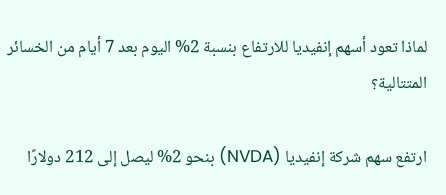لماذا تعود أسهم إنفيديا للارتفاع بنسبة 2% اليوم بعد 7 أيام من الخسائر المتتالية؟

ارتفع سهم شركة إنفيديا (NVDA) بنحو 2% ليصل إلى 212 دولارًا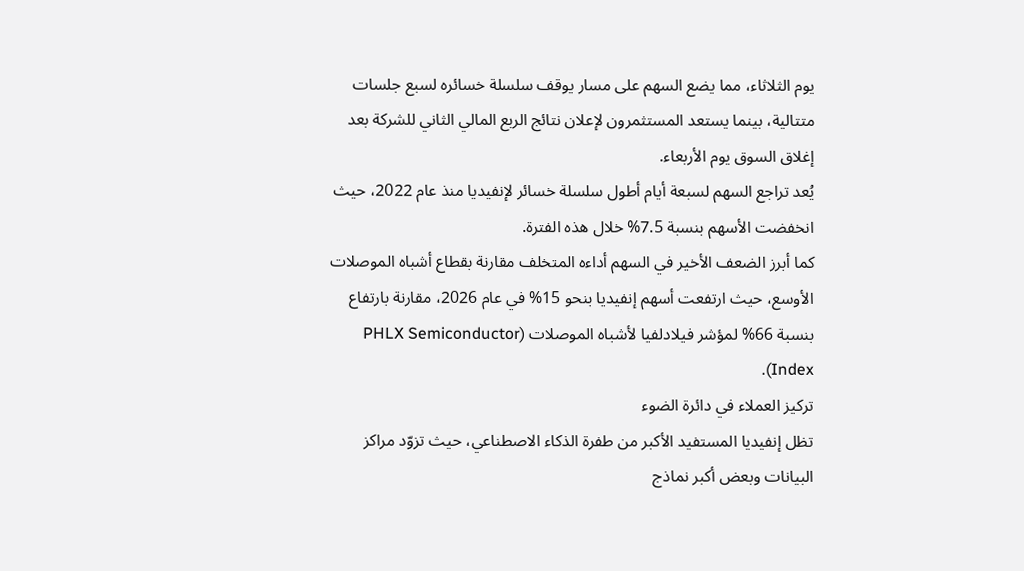يوم الثلاثاء، مما يضع السهم على مسار يوقف سلسلة خسائره لسبع جلسات متتالية، بينما يستعد المستثمرون لإعلان نتائج الربع المالي الثاني للشركة بعد إغلاق السوق يوم الأربعاء.
يُعد تراجع السهم لسبعة أيام أطول سلسلة خسائر لإنفيديا منذ عام 2022، حيث انخفضت الأسهم بنسبة 7.5% خلال هذه الفترة.
كما أبرز الضعف الأخير في السهم أداءه المتخلف مقارنة بقطاع أشباه الموصلات الأوسع، حيث ارتفعت أسهم إنفيديا بنحو 15% في عام 2026، مقارنة بارتفاع بنسبة 66% لمؤشر فيلادلفيا لأشباه الموصلات (PHLX Semiconductor Index).
تركيز العملاء في دائرة الضوء
تظل إنفيديا المستفيد الأكبر من طفرة الذكاء الاصطناعي، حيث تزوّد مراكز البيانات وبعض أكبر نماذج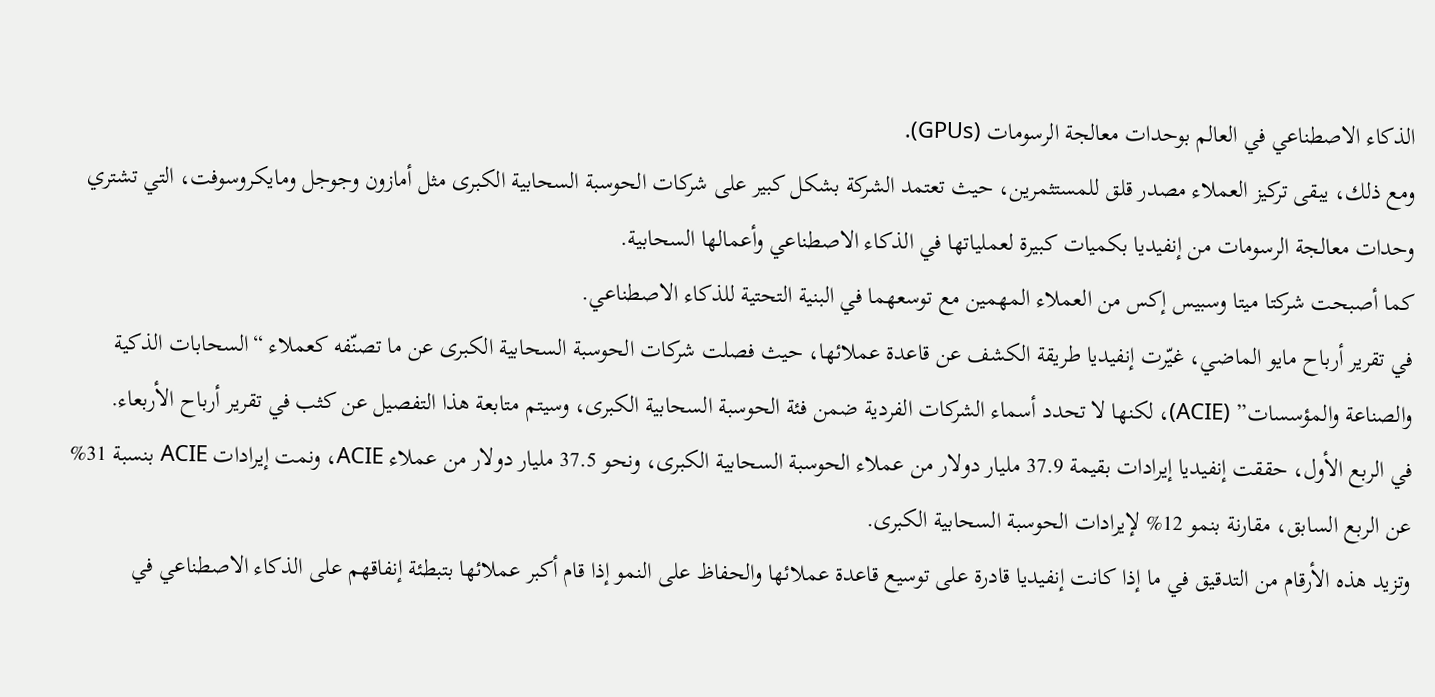الذكاء الاصطناعي في العالم بوحدات معالجة الرسومات (GPUs).
ومع ذلك، يبقى تركيز العملاء مصدر قلق للمستثمرين، حيث تعتمد الشركة بشكل كبير على شركات الحوسبة السحابية الكبرى مثل أمازون وجوجل ومايكروسوفت، التي تشتري وحدات معالجة الرسومات من إنفيديا بكميات كبيرة لعملياتها في الذكاء الاصطناعي وأعمالها السحابية.
كما أصبحت شركتا ميتا وسبيس إكس من العملاء المهمين مع توسعهما في البنية التحتية للذكاء الاصطناعي.
في تقرير أرباح مايو الماضي، غيّرت إنفيديا طريقة الكشف عن قاعدة عملائها، حيث فصلت شركات الحوسبة السحابية الكبرى عن ما تصنّفه كعملاء “السحابات الذكية والصناعة والمؤسسات” (ACIE)، لكنها لا تحدد أسماء الشركات الفردية ضمن فئة الحوسبة السحابية الكبرى، وسيتم متابعة هذا التفصيل عن كثب في تقرير أرباح الأربعاء.
في الربع الأول، حققت إنفيديا إيرادات بقيمة 37.9 مليار دولار من عملاء الحوسبة السحابية الكبرى، ونحو 37.5 مليار دولار من عملاء ACIE، ونمت إيرادات ACIE بنسبة 31% عن الربع السابق، مقارنة بنمو 12% لإيرادات الحوسبة السحابية الكبرى.
وتزيد هذه الأرقام من التدقيق في ما إذا كانت إنفيديا قادرة على توسيع قاعدة عملائها والحفاظ على النمو إذا قام أكبر عملائها بتبطئة إنفاقهم على الذكاء الاصطناعي في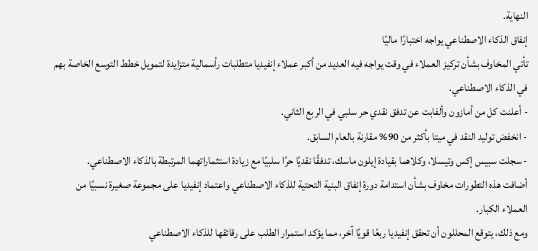النهاية.
إنفاق الذكاء الاصطناعي يواجه اختبارًا ماليًا
تأتي المخاوف بشأن تركيز العملاء في وقت يواجه فيه العديد من أكبر عملاء إنفيديا متطلبات رأسمالية متزايدة لتمويل خطط التوسع الخاصة بهم في الذكاء الاصطناعي.
- أعلنت كل من أمازون وألفابت عن تدفق نقدي حر سلبي في الربع الثاني.
- انخفض توليد النقد في ميتا بأكثر من 90% مقارنة بالعام السابق.
- سجلت سبيس إكس وتيسلا، وكلاهما بقيادة إيلون ماسك، تدفقًا نقديًا حرًا سلبيًا مع زيادة استثماراتهما المرتبطة بالذكاء الاصطناعي.
أضافت هذه التطورات مخاوف بشأن استدامة دورة إنفاق البنية التحتية للذكاء الاصطناعي واعتماد إنفيديا على مجموعة صغيرة نسبيًا من العملاء الكبار.
ومع ذلك، يتوقع المحللون أن تحقق إنفيديا ربعًا قويًا آخر، مما يؤكد استمرار الطلب على رقائقها للذكاء الاصطناعي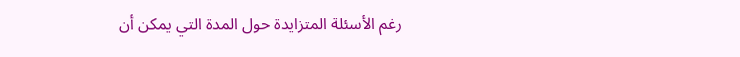رغم الأسئلة المتزايدة حول المدة التي يمكن أن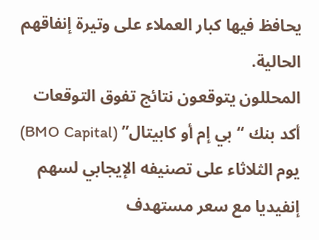يحافظ فيها كبار العملاء على وتيرة إنفاقهم الحالية.
المحللون يتوقعون نتائج تفوق التوقعات
أكد بنك “بي إم أو كابيتال” (BMO Capital) يوم الثلاثاء على تصنيفه الإيجابي لسهم إنفيديا مع سعر مستهدف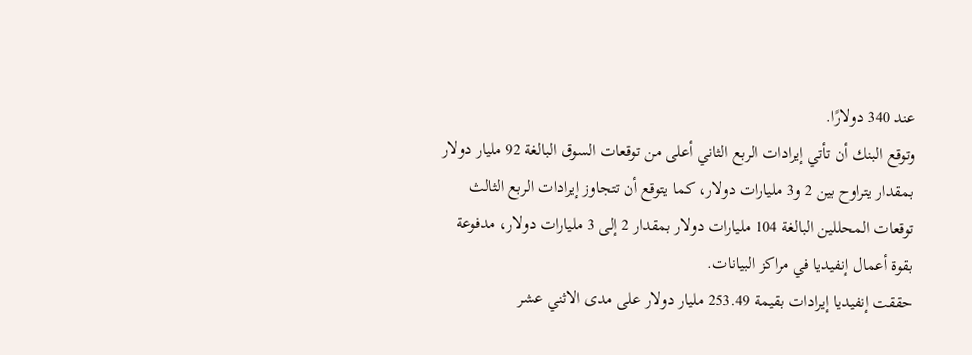عند 340 دولارًا.
وتوقع البنك أن تأتي إيرادات الربع الثاني أعلى من توقعات السوق البالغة 92 مليار دولار بمقدار يتراوح بين 2 و3 مليارات دولار، كما يتوقع أن تتجاوز إيرادات الربع الثالث توقعات المحللين البالغة 104 مليارات دولار بمقدار 2 إلى 3 مليارات دولار، مدفوعة بقوة أعمال إنفيديا في مراكز البيانات.
حققت إنفيديا إيرادات بقيمة 253.49 مليار دولار على مدى الاثني عشر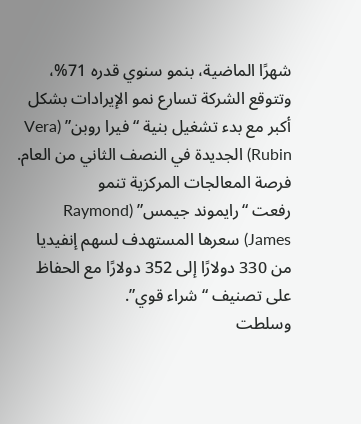شهرًا الماضية، بنمو سنوي قدره 71%، وتتوقع الشركة تسارع نمو الإيرادات بشكل أكبر مع بدء تشغيل بنية “فيرا روبن” (Vera Rubin) الجديدة في النصف الثاني من العام.
فرصة المعالجات المركزية تنمو
رفعت “رايموند جيمس” (Raymond James) سعرها المستهدف لسهم إنفيديا من 330 دولارًا إلى 352 دولارًا مع الحفاظ على تصنيف “شراء قوي”.
وسلطت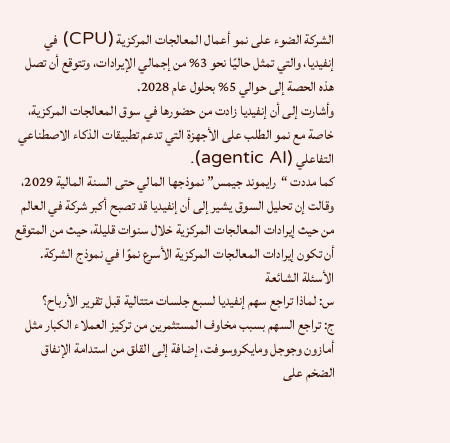الشركة الضوء على نمو أعمال المعالجات المركزية (CPU) في إنفيديا، والتي تمثل حاليًا نحو 3% من إجمالي الإيرادات، وتتوقع أن تصل هذه الحصة إلى حوالي 5% بحلول عام 2028.
وأشارت إلى أن إنفيديا زادت من حضورها في سوق المعالجات المركزية، خاصة مع نمو الطلب على الأجهزة التي تدعم تطبيقات الذكاء الاصطناعي التفاعلي (agentic AI).
كما مددت “رايموند جيمس” نموذجها المالي حتى السنة المالية 2029، وقالت إن تحليل السوق يشير إلى أن إنفيديا قد تصبح أكبر شركة في العالم من حيث إيرادات المعالجات المركزية خلال سنوات قليلة، حيث من المتوقع أن تكون إيرادات المعالجات المركزية الأسرع نموًا في نموذج الشركة.
الأسئلة الشائعة
س: لماذا تراجع سهم إنفيديا لسبع جلسات متتالية قبل تقرير الأرباح؟
ج: تراجع السهم بسبب مخاوف المستثمرين من تركيز العملاء الكبار مثل أمازون وجوجل ومايكروسوفت، إضافة إلى القلق من استدامة الإنفاق الضخم على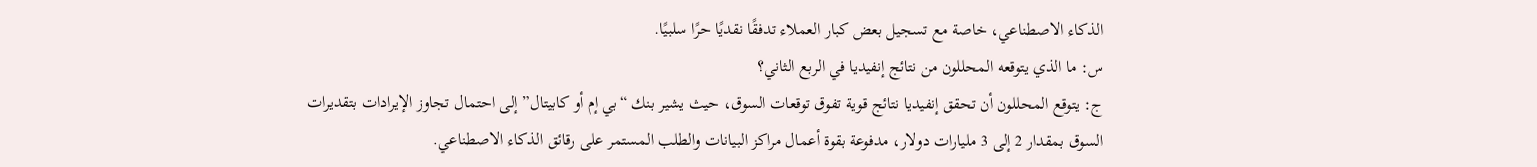الذكاء الاصطناعي، خاصة مع تسجيل بعض كبار العملاء تدفقًا نقديًا حرًا سلبيًا.
س: ما الذي يتوقعه المحللون من نتائج إنفيديا في الربع الثاني؟
ج: يتوقع المحللون أن تحقق إنفيديا نتائج قوية تفوق توقعات السوق، حيث يشير بنك “بي إم أو كابيتال” إلى احتمال تجاوز الإيرادات بتقديرات السوق بمقدار 2 إلى 3 مليارات دولار، مدفوعة بقوة أعمال مراكز البيانات والطلب المستمر على رقائق الذكاء الاصطناعي.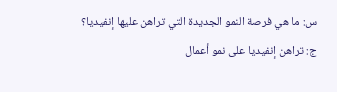س: ما هي فرصة النمو الجديدة التي تراهن عليها إنفيديا؟
ج: تراهن إنفيديا على نمو أعمال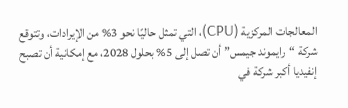المعالجات المركزية (CPU)، التي تمثل حاليًا نحو 3% من الإيرادات، وتتوقع شركة “رايموند جيمس” أن تصل إلى 5% بحلول 2028، مع إمكانية أن تصبح إنفيديا أكبر شركة في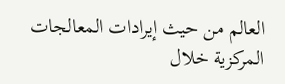العالم من حيث إيرادات المعالجات المركزية خلال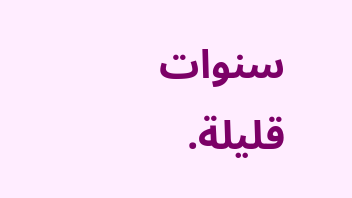سنوات قليلة.